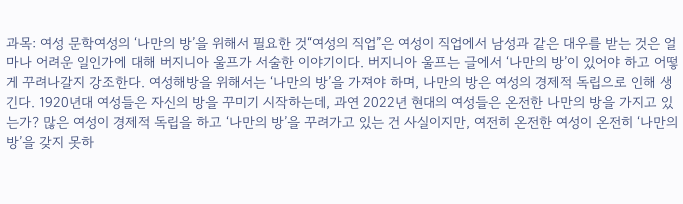과목: 여성 문학여성의 ‘나만의 방’을 위해서 필요한 것“여성의 직업”은 여성이 직업에서 남성과 같은 대우를 받는 것은 얼마나 어려운 일인가에 대해 버지니아 울프가 서술한 이야기이다. 버지니아 울프는 글에서 ‘나만의 방’이 있어야 하고 어떻게 꾸려나갈지 강조한다. 여성해방을 위해서는 ‘나만의 방’을 가져야 하며, 나만의 방은 여성의 경제적 독립으로 인해 생긴다. 1920년대 여성들은 자신의 방을 꾸미기 시작하는데, 과연 2022년 현대의 여성들은 온전한 나만의 방을 가지고 있는가? 많은 여성이 경제적 독립을 하고 ‘나만의 방’을 꾸려가고 있는 건 사실이지만, 여전히 온전한 여성이 온전히 ‘나만의 방’을 갖지 못하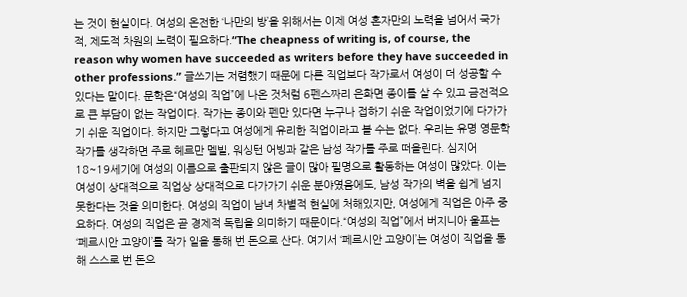는 것이 현실이다. 여성의 온전한 ‘나만의 방’을 위해서는 이제 여성 혼자만의 노력을 넘어서 국가적, 제도적 차원의 노력이 필요하다.“The cheapness of writing is, of course, the reason why women have succeeded as writers before they have succeeded in other professions.” 글쓰기는 저렴했기 때문에 다른 직업보다 작가로서 여성이 더 성공할 수 있다는 말이다. 문학은“여성의 직업”에 나온 것처럼 6펜스짜리 은화면 종이를 살 수 있고 금전적으로 큰 부담이 없는 작업이다. 작가는 종이와 펜만 있다면 누구나 접하기 쉬운 작업이었기에 다가가기 쉬운 직업이다. 하지만 그렇다고 여성에게 유리한 직업이라고 볼 수는 없다. 우리는 유명 영문학 작가를 생각하면 주로 헤르만 멜빌, 워싱턴 어빙과 같은 남성 작가를 주로 떠올린다. 심지어 18~19세기에 여성의 이름으로 출판되지 않은 글이 많아 필명으로 활동하는 여성이 많았다. 이는 여성이 상대적으로 직업상 상대적으로 다가가기 쉬운 분야였음에도, 남성 작가의 벽을 쉽게 넘지 못한다는 것을 의미한다. 여성의 직업이 남녀 차별적 현실에 처해있지만, 여성에게 직업은 아주 중요하다. 여성의 직업은 곧 경제적 독립을 의미하기 때문이다.“여성의 직업”에서 버지니아 울프는 ‘페르시안 고양이’를 작가 일을 통해 번 돈으로 산다. 여기서 ‘페르시안 고양이’는 여성이 직업을 통해 스스로 번 돈으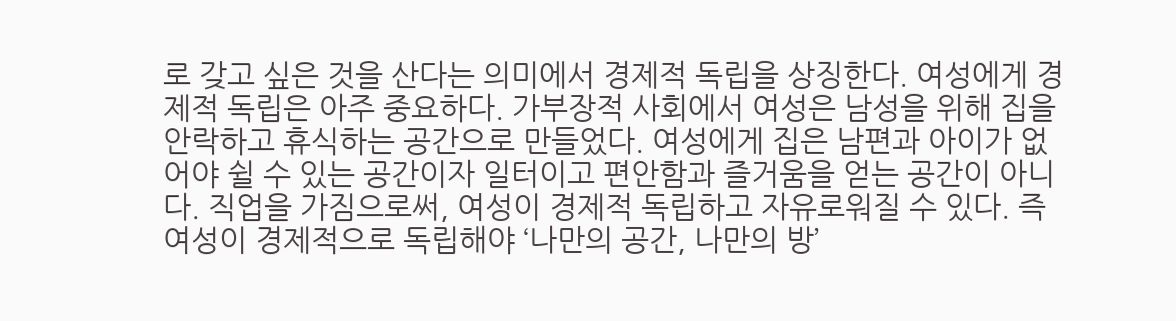로 갖고 싶은 것을 산다는 의미에서 경제적 독립을 상징한다. 여성에게 경제적 독립은 아주 중요하다. 가부장적 사회에서 여성은 남성을 위해 집을 안락하고 휴식하는 공간으로 만들었다. 여성에게 집은 남편과 아이가 없어야 쉴 수 있는 공간이자 일터이고 편안함과 즐거움을 얻는 공간이 아니다. 직업을 가짐으로써, 여성이 경제적 독립하고 자유로워질 수 있다. 즉 여성이 경제적으로 독립해야 ‘나만의 공간, 나만의 방’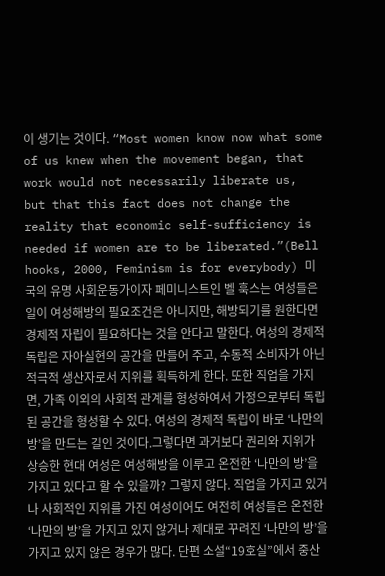이 생기는 것이다. “Most women know now what some of us knew when the movement began, that work would not necessarily liberate us, but that this fact does not change the reality that economic self-sufficiency is needed if women are to be liberated.”(Bell hooks, 2000, Feminism is for everybody) 미국의 유명 사회운동가이자 페미니스트인 벨 훅스는 여성들은 일이 여성해방의 필요조건은 아니지만, 해방되기를 원한다면 경제적 자립이 필요하다는 것을 안다고 말한다. 여성의 경제적 독립은 자아실현의 공간을 만들어 주고, 수동적 소비자가 아닌 적극적 생산자로서 지위를 획득하게 한다. 또한 직업을 가지면, 가족 이외의 사회적 관계를 형성하여서 가정으로부터 독립된 공간을 형성할 수 있다. 여성의 경제적 독립이 바로 ‘나만의 방’을 만드는 길인 것이다.그렇다면 과거보다 권리와 지위가 상승한 현대 여성은 여성해방을 이루고 온전한 ‘나만의 방’을 가지고 있다고 할 수 있을까? 그렇지 않다. 직업을 가지고 있거나 사회적인 지위를 가진 여성이어도 여전히 여성들은 온전한 ‘나만의 방’을 가지고 있지 않거나 제대로 꾸려진 ‘나만의 방’을 가지고 있지 않은 경우가 많다. 단편 소설“19호실”에서 중산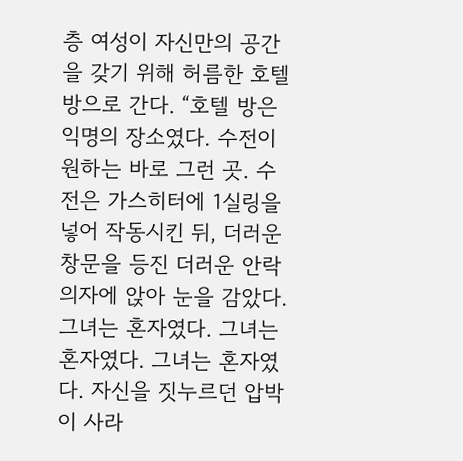층 여성이 자신만의 공간을 갖기 위해 허름한 호텔 방으로 간다. “호텔 방은 익명의 장소였다. 수전이 원하는 바로 그런 곳. 수전은 가스히터에 1실링을 넣어 작동시킨 뒤, 더러운 창문을 등진 더러운 안락의자에 앉아 눈을 감았다. 그녀는 혼자였다. 그녀는 혼자였다. 그녀는 혼자였다. 자신을 짓누르던 압박이 사라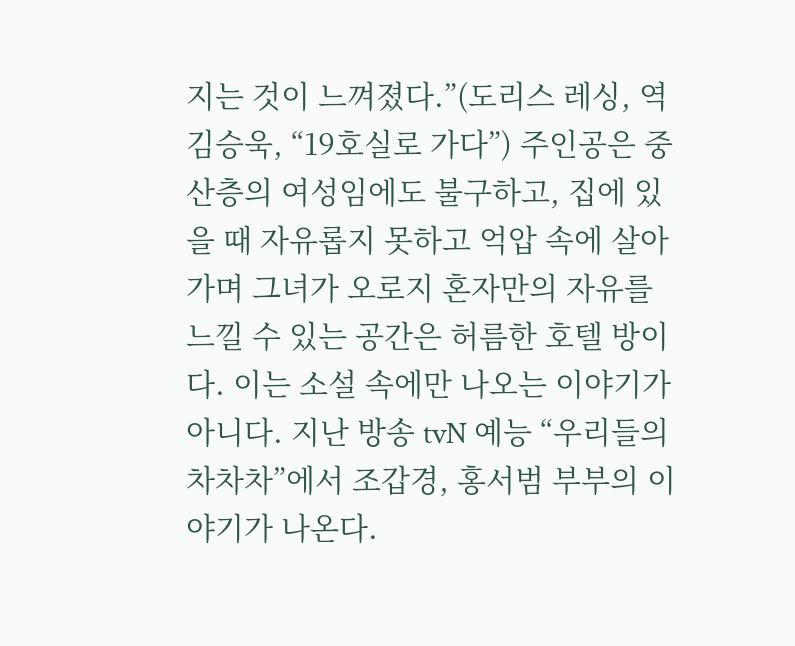지는 것이 느껴졌다.”(도리스 레싱, 역 김승욱, “19호실로 가다”) 주인공은 중산층의 여성임에도 불구하고, 집에 있을 때 자유롭지 못하고 억압 속에 살아가며 그녀가 오로지 혼자만의 자유를 느낄 수 있는 공간은 허름한 호텔 방이다. 이는 소설 속에만 나오는 이야기가 아니다. 지난 방송 tvN 예능 “우리들의 차차차”에서 조갑경, 홍서범 부부의 이야기가 나온다.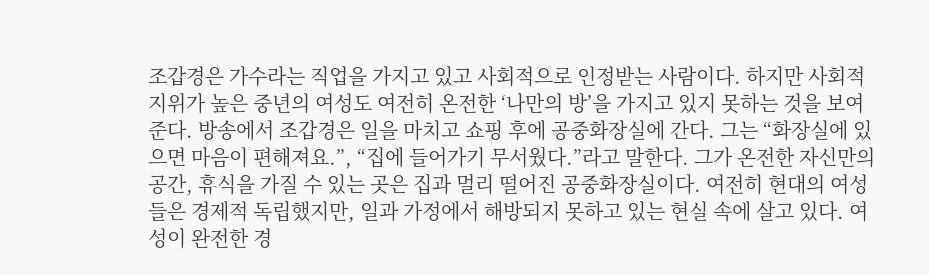조갑경은 가수라는 직업을 가지고 있고 사회적으로 인정받는 사람이다. 하지만 사회적 지위가 높은 중년의 여성도 여전히 온전한 ‘나만의 방’을 가지고 있지 못하는 것을 보여준다. 방송에서 조갑경은 일을 마치고 쇼핑 후에 공중화장실에 간다. 그는 “화장실에 있으면 마음이 편해져요.”, “집에 들어가기 무서웠다.”라고 말한다. 그가 온전한 자신만의 공간, 휴식을 가질 수 있는 곳은 집과 멀리 떨어진 공중화장실이다. 여전히 현대의 여성들은 경제적 독립했지만, 일과 가정에서 해방되지 못하고 있는 현실 속에 살고 있다. 여성이 완전한 경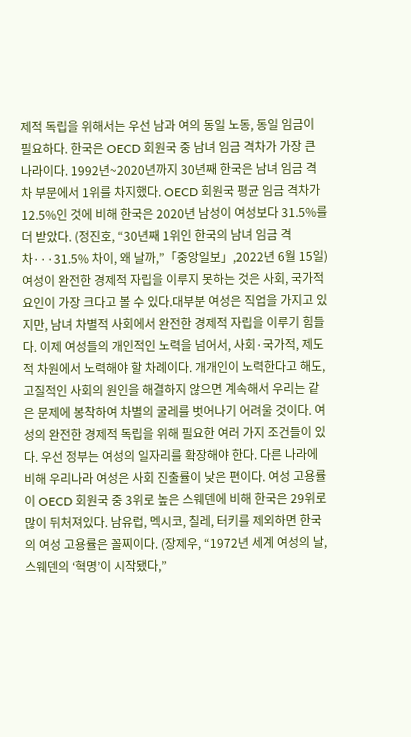제적 독립을 위해서는 우선 남과 여의 동일 노동, 동일 임금이 필요하다. 한국은 OECD 회원국 중 남녀 임금 격차가 가장 큰 나라이다. 1992년~2020년까지 30년째 한국은 남녀 임금 격차 부문에서 1위를 차지했다. OECD 회원국 평균 임금 격차가 12.5%인 것에 비해 한국은 2020년 남성이 여성보다 31.5%를 더 받았다. (정진호, “30년째 1위인 한국의 남녀 임금 격차···31.5% 차이, 왜 날까,”「중앙일보」,2022년 6월 15일) 여성이 완전한 경제적 자립을 이루지 못하는 것은 사회, 국가적 요인이 가장 크다고 볼 수 있다.대부분 여성은 직업을 가지고 있지만, 남녀 차별적 사회에서 완전한 경제적 자립을 이루기 힘들다. 이제 여성들의 개인적인 노력을 넘어서, 사회·국가적, 제도적 차원에서 노력해야 할 차례이다. 개개인이 노력한다고 해도, 고질적인 사회의 원인을 해결하지 않으면 계속해서 우리는 같은 문제에 봉착하여 차별의 굴레를 벗어나기 어려울 것이다. 여성의 완전한 경제적 독립을 위해 필요한 여러 가지 조건들이 있다. 우선 정부는 여성의 일자리를 확장해야 한다. 다른 나라에 비해 우리나라 여성은 사회 진출률이 낮은 편이다. 여성 고용률이 OECD 회원국 중 3위로 높은 스웨덴에 비해 한국은 29위로 많이 뒤처져있다. 남유럽, 멕시코, 칠레, 터키를 제외하면 한국의 여성 고용률은 꼴찌이다. (장제우, “1972년 세계 여성의 날, 스웨덴의 ‘혁명’이 시작됐다,”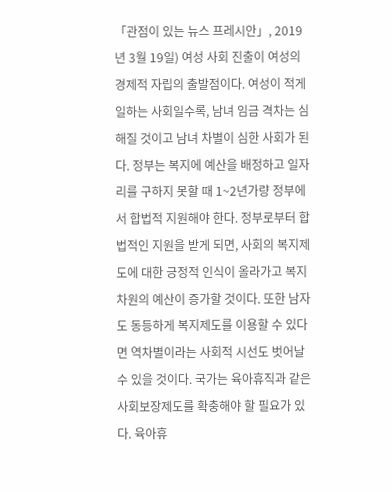「관점이 있는 뉴스 프레시안」, 2019년 3월 19일) 여성 사회 진출이 여성의 경제적 자립의 출발점이다. 여성이 적게 일하는 사회일수록, 남녀 임금 격차는 심해질 것이고 남녀 차별이 심한 사회가 된다. 정부는 복지에 예산을 배정하고 일자리를 구하지 못할 때 1~2년가량 정부에서 합법적 지원해야 한다. 정부로부터 합법적인 지원을 받게 되면, 사회의 복지제도에 대한 긍정적 인식이 올라가고 복지 차원의 예산이 증가할 것이다. 또한 남자도 동등하게 복지제도를 이용할 수 있다면 역차별이라는 사회적 시선도 벗어날 수 있을 것이다. 국가는 육아휴직과 같은 사회보장제도를 확충해야 할 필요가 있다. 육아휴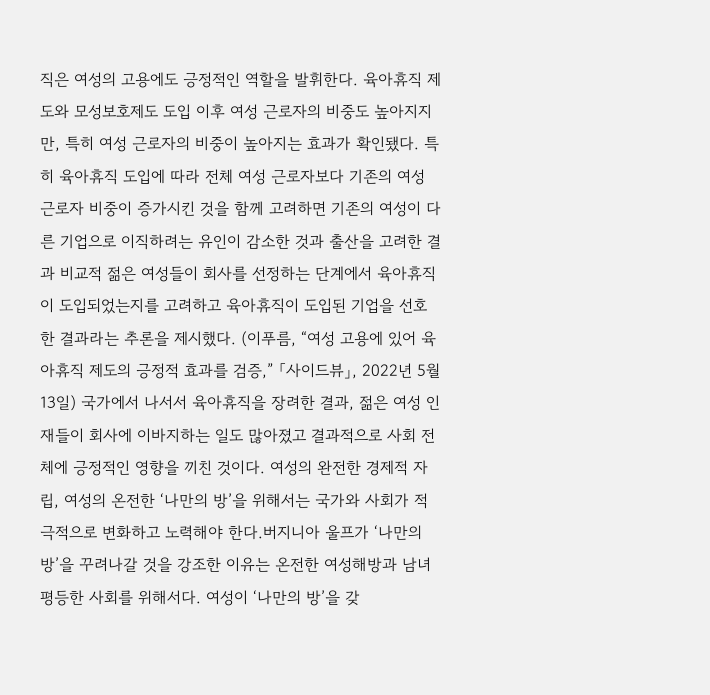직은 여성의 고용에도 긍정적인 역할을 발휘한다. 육아휴직 제도와 모성보호제도 도입 이후 여성 근로자의 비중도 높아지지만, 특히 여성 근로자의 비중이 높아지는 효과가 확인됐다. 특히 육아휴직 도입에 따라 전체 여성 근로자보다 기존의 여성 근로자 비중이 증가시킨 것을 함께 고려하면 기존의 여성이 다른 기업으로 이직하려는 유인이 감소한 것과 출산을 고려한 결과 비교적 젊은 여성들이 회사를 선정하는 단계에서 육아휴직이 도입되었는지를 고려하고 육아휴직이 도입된 기업을 선호한 결과라는 추론을 제시했다. (이푸름, “여성 고용에 있어 육아휴직 제도의 긍정적 효과를 검증,” 「사이드뷰」, 2022년 5월 13일) 국가에서 나서서 육아휴직을 장려한 결과, 젊은 여성 인재들이 회사에 이바지하는 일도 많아졌고 결과적으로 사회 전체에 긍정적인 영향을 끼친 것이다. 여성의 완전한 경제적 자립, 여성의 온전한 ‘나만의 방’을 위해서는 국가와 사회가 적극적으로 변화하고 노력해야 한다.버지니아 울프가 ‘나만의 방’을 꾸려나갈 것을 강조한 이유는 온전한 여성해방과 남녀 평등한 사회를 위해서다. 여성이 ‘나만의 방’을 갖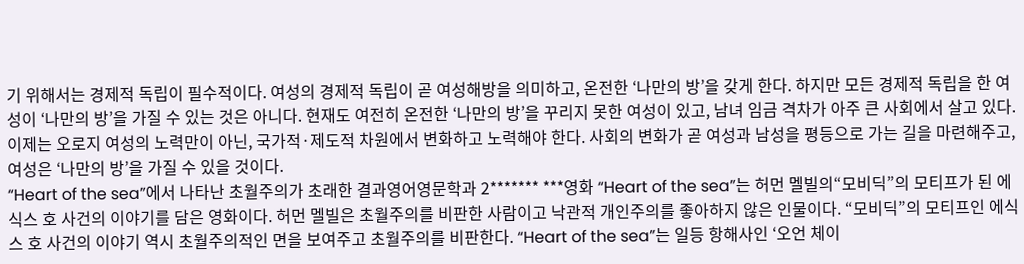기 위해서는 경제적 독립이 필수적이다. 여성의 경제적 독립이 곧 여성해방을 의미하고, 온전한 ‘나만의 방’을 갖게 한다. 하지만 모든 경제적 독립을 한 여성이 ‘나만의 방’을 가질 수 있는 것은 아니다. 현재도 여전히 온전한 ‘나만의 방’을 꾸리지 못한 여성이 있고, 남녀 임금 격차가 아주 큰 사회에서 살고 있다. 이제는 오로지 여성의 노력만이 아닌, 국가적·제도적 차원에서 변화하고 노력해야 한다. 사회의 변화가 곧 여성과 남성을 평등으로 가는 길을 마련해주고, 여성은 ‘나만의 방’을 가질 수 있을 것이다.
“Heart of the sea”에서 나타난 초월주의가 초래한 결과영어영문학과 2******* ***영화 “Heart of the sea”는 허먼 멜빌의“모비딕”의 모티프가 된 에식스 호 사건의 이야기를 담은 영화이다. 허먼 멜빌은 초월주의를 비판한 사람이고 낙관적 개인주의를 좋아하지 않은 인물이다. “모비딕”의 모티프인 에식스 호 사건의 이야기 역시 초월주의적인 면을 보여주고 초월주의를 비판한다. “Heart of the sea”는 일등 항해사인 ‘오언 체이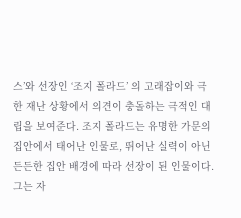스’와 선장인 ‘조지 폴라드’ 의 고래잡이와 극한 재난 상황에서 의견이 충돌하는 극적인 대립을 보여준다. 조지 폴라드는 유명한 가문의 집안에서 태어난 인물로, 뛰어난 실력이 아닌 든든한 집안 배경에 따라 선장이 된 인물이다. 그는 자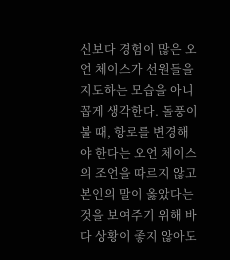신보다 경험이 많은 오언 체이스가 선원들을 지도하는 모습을 아니꼽게 생각한다. 돌풍이 불 때, 항로를 변경해야 한다는 오언 체이스의 조언을 따르지 않고 본인의 말이 옳았다는 것을 보여주기 위해 바다 상황이 좋지 않아도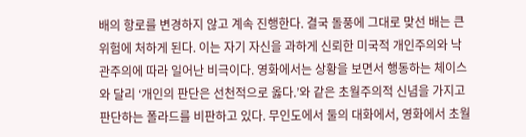배의 항로를 변경하지 않고 계속 진행한다. 결국 돌풍에 그대로 맞선 배는 큰 위험에 처하게 된다. 이는 자기 자신을 과하게 신뢰한 미국적 개인주의와 낙관주의에 따라 일어난 비극이다. 영화에서는 상황을 보면서 행동하는 체이스와 달리 ‘개인의 판단은 선천적으로 옳다.’와 같은 초월주의적 신념을 가지고 판단하는 폴라드를 비판하고 있다. 무인도에서 둘의 대화에서, 영화에서 초월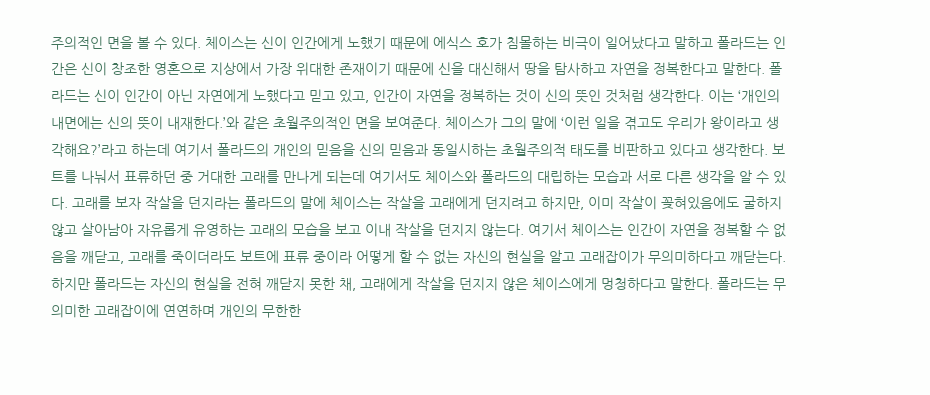주의적인 면을 볼 수 있다. 체이스는 신이 인간에게 노했기 때문에 에식스 호가 침몰하는 비극이 일어났다고 말하고 폴라드는 인간은 신이 창조한 영혼으로 지상에서 가장 위대한 존재이기 때문에 신을 대신해서 땅을 탐사하고 자연을 정복한다고 말한다. 폴라드는 신이 인간이 아닌 자연에게 노했다고 믿고 있고, 인간이 자연을 정복하는 것이 신의 뜻인 것처럼 생각한다. 이는 ‘개인의 내면에는 신의 뜻이 내재한다.’와 같은 초월주의적인 면을 보여준다. 체이스가 그의 말에 ‘이런 일을 겪고도 우리가 왕이라고 생각해요?’라고 하는데 여기서 폴라드의 개인의 믿음을 신의 믿음과 동일시하는 초월주의적 태도를 비판하고 있다고 생각한다. 보트를 나눠서 표류하던 중 거대한 고래를 만나게 되는데 여기서도 체이스와 폴라드의 대립하는 모습과 서로 다른 생각을 알 수 있다. 고래를 보자 작살을 던지라는 폴라드의 말에 체이스는 작살을 고래에게 던지려고 하지만, 이미 작살이 꽂혀있음에도 굴하지 않고 살아남아 자유롭게 유영하는 고래의 모습을 보고 이내 작살을 던지지 않는다. 여기서 체이스는 인간이 자연을 정복할 수 없음을 깨닫고, 고래를 죽이더라도 보트에 표류 중이라 어떻게 할 수 없는 자신의 현실을 알고 고래잡이가 무의미하다고 깨닫는다. 하지만 폴라드는 자신의 현실을 전혀 깨닫지 못한 채, 고래에게 작살을 던지지 않은 체이스에게 멍청하다고 말한다. 폴라드는 무의미한 고래잡이에 연연하며 개인의 무한한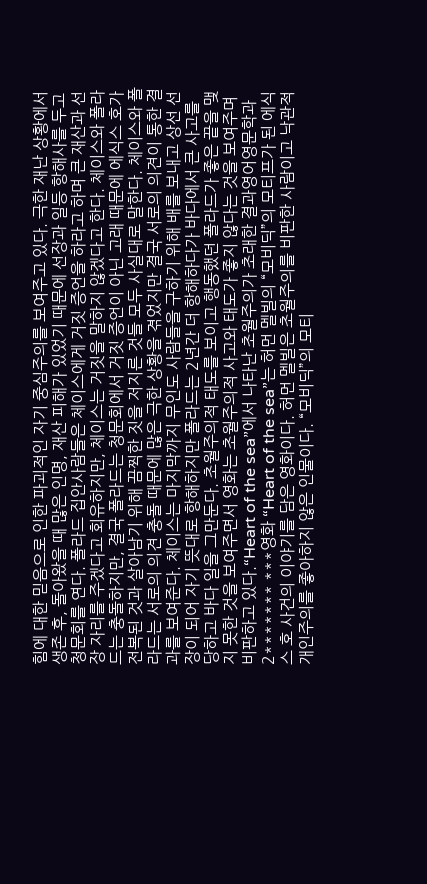힘에 대한 믿음으로 인한 파괴적인 자기 중심주의를 보여주고 있다. 극한 재난 상황에서 생존 후, 돌아왔을 때 많은 인명, 재산 피해가 있었기 때문에 선장과 일등 항해사를 두고 청문회를 연다. 폴라드 집안사람들은 체이스에게 거짓 증언을 하라고 하며 큰 재산과 선장 자리를 주겠다고 회유하지만, 체이스는 거짓을 말하지 않겠다고 한다. 체이스와 폴라드는 충돌하지만, 결국 폴라드는 청문회에서 거짓 증언이 아닌 고래 때문에 에식스 호가 전복된 것과 살아남기 위해 끔찍한 짓을 저지른 것들 모두 사실대로 말한다. 체이스와 폴라드는 서로의 의견 충돌 때문에 많은 극한 상황을 겪었지만 결국 서로의 의견이 통한 결과를 보여준다. 체이스는 마지막까지 무인도 사람들을 구하기 위해 배를 보내고 상선 선장이 되어 자기 뜻대로 항해하지만 폴라드는 2년간 더 항해하다가 바다에서 큰 사고를 당하고 바다 일을 그만둔다. 초월주의적 태도를 보이고 행동했던 폴라드가 좋은 끝을 맺지 못한 것을 보여주면서 영화는 초월주의적 사고와 태도가 좋지 않다는 것을 보여주며 비판하고 있다.“Heart of the sea”에서 나타난 초월주의가 초래한 결과영어영문학과 2******* ***영화 “Heart of the sea”는 허먼 멜빌의 “모비딕”의 모티프가 된 에식스 호 사건의 이야기를 담은 영화이다. 허먼 멜빌은 초월주의를 비판한 사람이고 낙관적 개인주의를 좋아하지 않은 인물이다. “모비딕”의 모티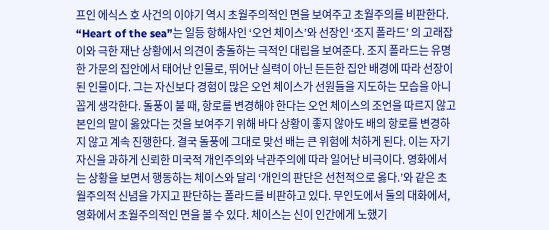프인 에식스 호 사건의 이야기 역시 초월주의적인 면을 보여주고 초월주의를 비판한다. “Heart of the sea”는 일등 항해사인 ‘오언 체이스’와 선장인 ‘조지 폴라드’ 의 고래잡이와 극한 재난 상황에서 의견이 충돌하는 극적인 대립을 보여준다. 조지 폴라드는 유명한 가문의 집안에서 태어난 인물로, 뛰어난 실력이 아닌 든든한 집안 배경에 따라 선장이 된 인물이다. 그는 자신보다 경험이 많은 오언 체이스가 선원들을 지도하는 모습을 아니꼽게 생각한다. 돌풍이 불 때, 항로를 변경해야 한다는 오언 체이스의 조언을 따르지 않고 본인의 말이 옳았다는 것을 보여주기 위해 바다 상황이 좋지 않아도 배의 항로를 변경하지 않고 계속 진행한다. 결국 돌풍에 그대로 맞선 배는 큰 위험에 처하게 된다. 이는 자기 자신을 과하게 신뢰한 미국적 개인주의와 낙관주의에 따라 일어난 비극이다. 영화에서는 상황을 보면서 행동하는 체이스와 달리 ‘개인의 판단은 선천적으로 옳다.’와 같은 초월주의적 신념을 가지고 판단하는 폴라드를 비판하고 있다. 무인도에서 둘의 대화에서, 영화에서 초월주의적인 면을 볼 수 있다. 체이스는 신이 인간에게 노했기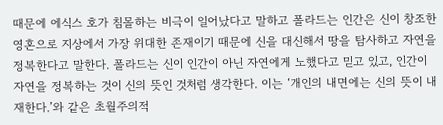때문에 에식스 호가 침몰하는 비극이 일어났다고 말하고 폴라드는 인간은 신이 창조한 영혼으로 지상에서 가장 위대한 존재이기 때문에 신을 대신해서 땅을 탐사하고 자연을 정복한다고 말한다. 폴라드는 신이 인간이 아닌 자연에게 노했다고 믿고 있고, 인간이 자연을 정복하는 것이 신의 뜻인 것처럼 생각한다. 이는 ‘개인의 내면에는 신의 뜻이 내재한다.’와 같은 초월주의적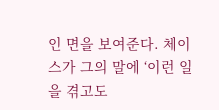인 면을 보여준다. 체이스가 그의 말에 ‘이런 일을 겪고도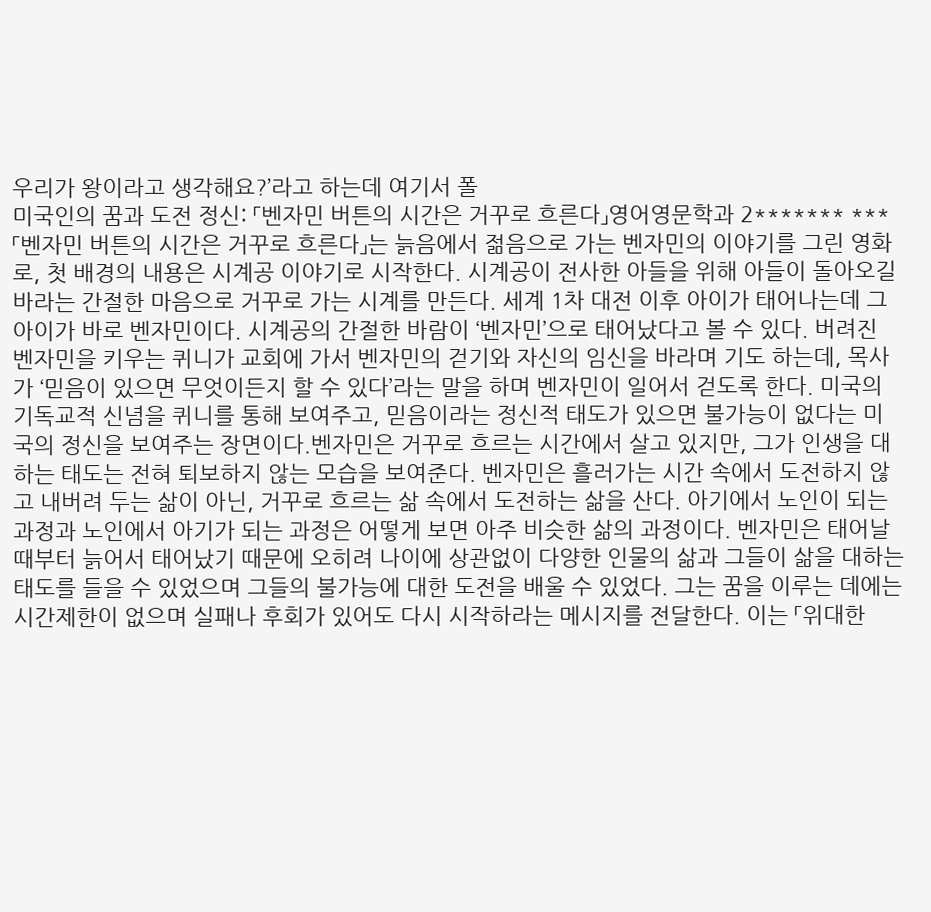우리가 왕이라고 생각해요?’라고 하는데 여기서 폴
미국인의 꿈과 도전 정신: 「벤자민 버튼의 시간은 거꾸로 흐른다」영어영문학과 2******* ***「벤자민 버튼의 시간은 거꾸로 흐른다」는 늙음에서 젊음으로 가는 벤자민의 이야기를 그린 영화로, 첫 배경의 내용은 시계공 이야기로 시작한다. 시계공이 전사한 아들을 위해 아들이 돌아오길 바라는 간절한 마음으로 거꾸로 가는 시계를 만든다. 세계 1차 대전 이후 아이가 태어나는데 그 아이가 바로 벤자민이다. 시계공의 간절한 바람이 ‘벤자민’으로 태어났다고 볼 수 있다. 버려진 벤자민을 키우는 퀴니가 교회에 가서 벤자민의 걷기와 자신의 임신을 바라며 기도 하는데, 목사가 ‘믿음이 있으면 무엇이든지 할 수 있다’라는 말을 하며 벤자민이 일어서 걷도록 한다. 미국의 기독교적 신념을 퀴니를 통해 보여주고, 믿음이라는 정신적 태도가 있으면 불가능이 없다는 미국의 정신을 보여주는 장면이다.벤자민은 거꾸로 흐르는 시간에서 살고 있지만, 그가 인생을 대하는 태도는 전혀 퇴보하지 않는 모습을 보여준다. 벤자민은 흘러가는 시간 속에서 도전하지 않고 내버려 두는 삶이 아닌, 거꾸로 흐르는 삶 속에서 도전하는 삶을 산다. 아기에서 노인이 되는 과정과 노인에서 아기가 되는 과정은 어떻게 보면 아주 비슷한 삶의 과정이다. 벤자민은 태어날 때부터 늙어서 태어났기 때문에 오히려 나이에 상관없이 다양한 인물의 삶과 그들이 삶을 대하는 태도를 들을 수 있었으며 그들의 불가능에 대한 도전을 배울 수 있었다. 그는 꿈을 이루는 데에는 시간제한이 없으며 실패나 후회가 있어도 다시 시작하라는 메시지를 전달한다. 이는 「위대한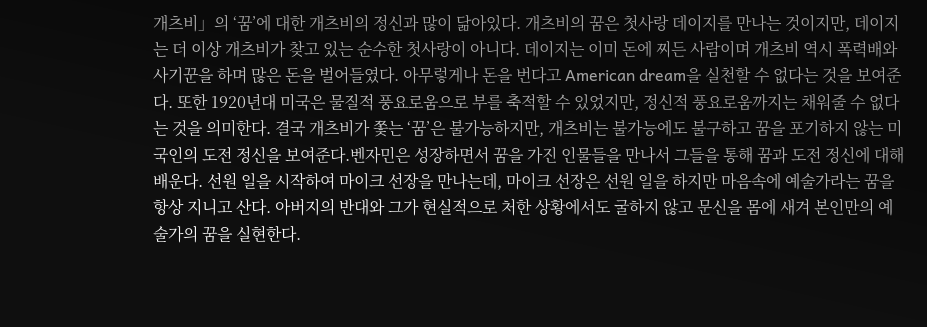개츠비」의 ‘꿈’에 대한 개츠비의 정신과 많이 닮아있다. 개츠비의 꿈은 첫사랑 데이지를 만나는 것이지만, 데이지는 더 이상 개츠비가 찾고 있는 순수한 첫사랑이 아니다. 데이지는 이미 돈에 찌든 사람이며 개츠비 역시 폭력배와 사기꾼을 하며 많은 돈을 벌어들였다. 아무렇게나 돈을 번다고 American dream을 실천할 수 없다는 것을 보여준다. 또한 1920년대 미국은 물질적 풍요로움으로 부를 축적할 수 있었지만, 정신적 풍요로움까지는 채워줄 수 없다는 것을 의미한다. 결국 개츠비가 쫓는 ‘꿈’은 불가능하지만, 개츠비는 불가능에도 불구하고 꿈을 포기하지 않는 미국인의 도전 정신을 보여준다.벤자민은 성장하면서 꿈을 가진 인물들을 만나서 그들을 통해 꿈과 도전 정신에 대해 배운다. 선원 일을 시작하여 마이크 선장을 만나는데, 마이크 선장은 선원 일을 하지만 마음속에 예술가라는 꿈을 항상 지니고 산다. 아버지의 반대와 그가 현실적으로 처한 상황에서도 굴하지 않고 문신을 몸에 새겨 본인만의 예술가의 꿈을 실현한다.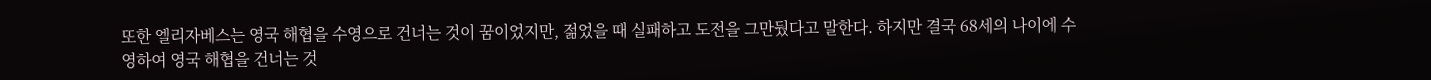또한 엘리자베스는 영국 해협을 수영으로 건너는 것이 꿈이었지만, 젊었을 때 실패하고 도전을 그만뒀다고 말한다. 하지만 결국 68세의 나이에 수영하여 영국 해협을 건너는 것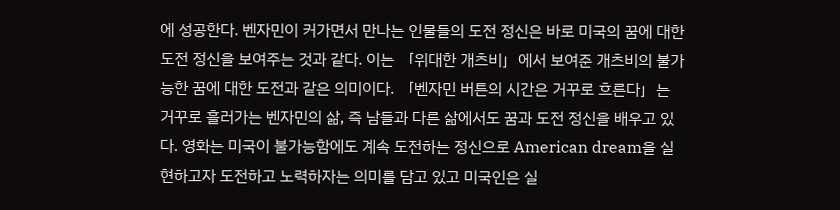에 성공한다. 벤자민이 커가면서 만나는 인물들의 도전 정신은 바로 미국의 꿈에 대한 도전 정신을 보여주는 것과 같다. 이는 「위대한 개츠비」에서 보여준 개츠비의 불가능한 꿈에 대한 도전과 같은 의미이다. 「벤자민 버튼의 시간은 거꾸로 흐른다」는 거꾸로 흘러가는 벤자민의 삶, 즉 남들과 다른 삶에서도 꿈과 도전 정신을 배우고 있다. 영화는 미국이 불가능함에도 계속 도전하는 정신으로 American dream을 실현하고자 도전하고 노력하자는 의미를 담고 있고 미국인은 실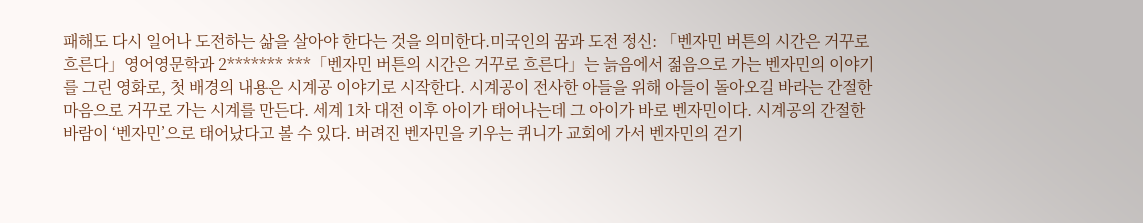패해도 다시 일어나 도전하는 삶을 살아야 한다는 것을 의미한다.미국인의 꿈과 도전 정신: 「벤자민 버튼의 시간은 거꾸로 흐른다」영어영문학과 2******* ***「벤자민 버튼의 시간은 거꾸로 흐른다」는 늙음에서 젊음으로 가는 벤자민의 이야기를 그린 영화로, 첫 배경의 내용은 시계공 이야기로 시작한다. 시계공이 전사한 아들을 위해 아들이 돌아오길 바라는 간절한 마음으로 거꾸로 가는 시계를 만든다. 세계 1차 대전 이후 아이가 태어나는데 그 아이가 바로 벤자민이다. 시계공의 간절한 바람이 ‘벤자민’으로 태어났다고 볼 수 있다. 버려진 벤자민을 키우는 퀴니가 교회에 가서 벤자민의 걷기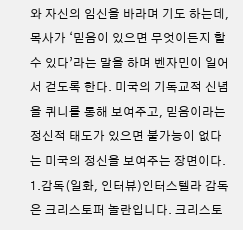와 자신의 임신을 바라며 기도 하는데, 목사가 ‘믿음이 있으면 무엇이든지 할 수 있다’라는 말을 하며 벤자민이 일어서 걷도록 한다. 미국의 기독교적 신념을 퀴니를 통해 보여주고, 믿음이라는 정신적 태도가 있으면 불가능이 없다는 미국의 정신을 보여주는 장면이다.
1.감독(일화, 인터뷰)인터스텔라 감독은 크리스토퍼 놀란입니다. 크리스토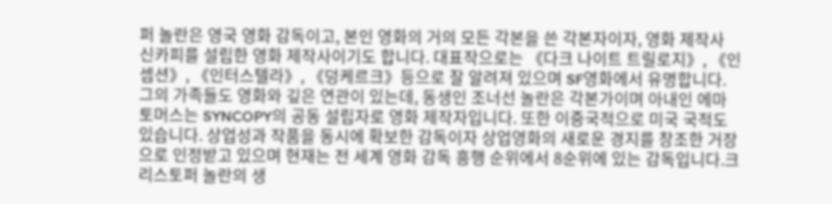퍼 놀란은 영국 영화 감독이고, 본인 영화의 거의 모든 각본을 쓴 각본자이자, 영화 제작사 신카피를 설립한 영화 제작사이기도 합니다. 대표작으로는 《다크 나이트 트릴로지》, 《인셉션》, 《인터스텔라》, 《덩케르크》등으로 잘 알려져 있으며 SF영화에서 유명합니다. 그의 가족들도 영화와 깊은 연관이 있는데, 동생인 조너선 놀란은 각본가이며 아내인 에마 토머스는 SYNCOPY의 공동 설립자로 영화 제작자입니다. 또한 이중국적으로 미국 국적도 있습니다. 상업성과 작품을 동시에 확보한 감독이자 상업영화의 새로운 경지를 창조한 거장으로 인정받고 있으며 현재는 전 세계 영화 감독 흥행 순위에서 8순위에 있는 감독입니다.크리스토퍼 놀란의 생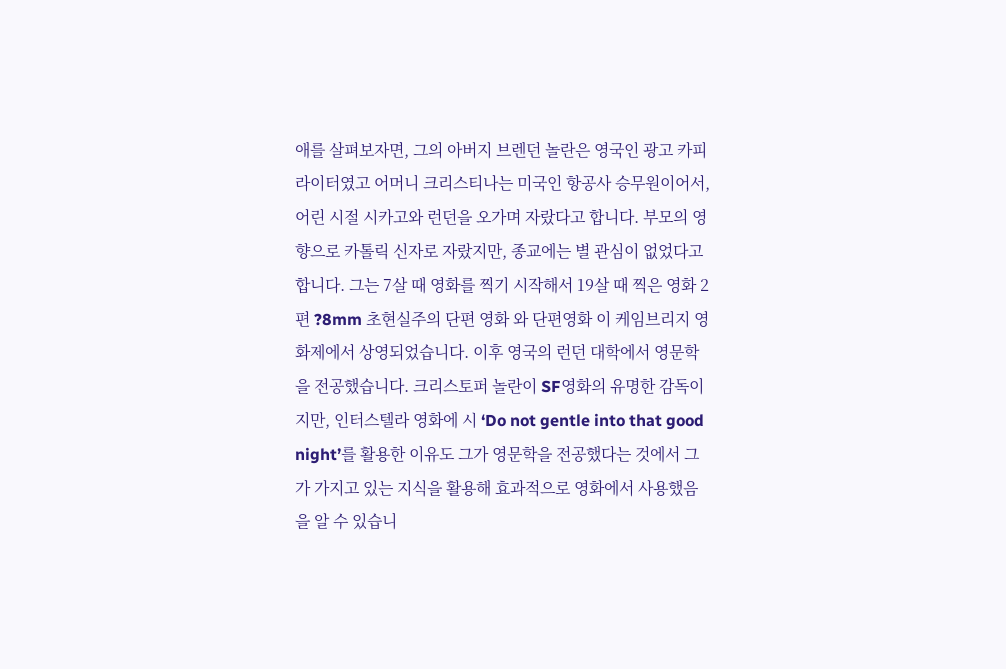애를 살펴보자면, 그의 아버지 브렌던 놀란은 영국인 광고 카피라이터였고 어머니 크리스티나는 미국인 항공사 승무원이어서, 어린 시절 시카고와 런던을 오가며 자랐다고 합니다. 부모의 영향으로 카톨릭 신자로 자랐지만, 종교에는 별 관심이 없었다고 합니다. 그는 7살 때 영화를 찍기 시작해서 19살 때 찍은 영화 2편 ?8mm 초현실주의 단편 영화 와 단편영화 이 케임브리지 영화제에서 상영되었습니다. 이후 영국의 런던 대학에서 영문학을 전공했습니다. 크리스토퍼 놀란이 SF영화의 유명한 감독이지만, 인터스텔라 영화에 시 ‘Do not gentle into that good night’를 활용한 이유도 그가 영문학을 전공했다는 것에서 그가 가지고 있는 지식을 활용해 효과적으로 영화에서 사용했음을 알 수 있습니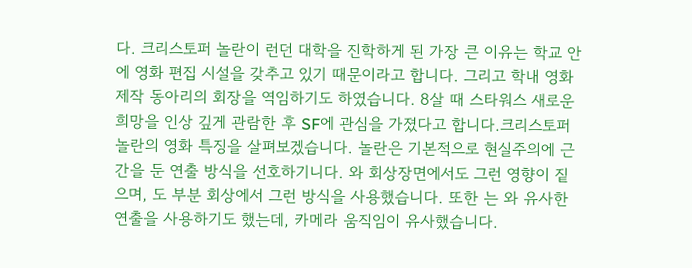다. 크리스토퍼 놀란이 런던 대학을 진학하게 된 가장 큰 이유는 학교 안에 영화 편집 시설을 갖추고 있기 때문이라고 합니다. 그리고 학내 영화 제작 동아리의 회장을 역임하기도 하였습니다. 8살 때 스타워스 새로운 희망을 인상 깊게 관람한 후 SF에 관심을 가졌다고 합니다.크리스토퍼 놀란의 영화 특징을 살펴보겠습니다. 놀란은 기본적으로 현실주의에 근간을 둔 연출 방식을 선호하기니다. 와 회상장면에서도 그런 영향이 짙으며, 도 부분 회상에서 그런 방식을 사용했습니다. 또한 는 와 유사한 연출을 사용하기도 했는데, 카메라 움직임이 유사했습니다.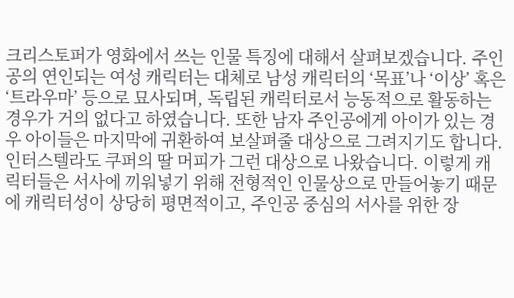크리스토퍼가 영화에서 쓰는 인물 특징에 대해서 살펴보겠습니다. 주인공의 연인되는 여성 캐릭터는 대체로 남성 캐릭터의 ‘목표’나 ‘이상’ 혹은 ‘트라우마’ 등으로 묘사되며, 독립된 캐릭터로서 능동적으로 활동하는 경우가 거의 없다고 하였습니다. 또한 남자 주인공에게 아이가 있는 경우 아이들은 마지막에 귀환하여 보살펴줄 대상으로 그려지기도 합니다. 인터스텔라도 쿠퍼의 딸 머피가 그런 대상으로 나왔습니다. 이렇게 캐릭터들은 서사에 끼워넣기 위해 전형적인 인물상으로 만들어놓기 때문에 캐릭터성이 상당히 평면적이고, 주인공 중심의 서사를 위한 장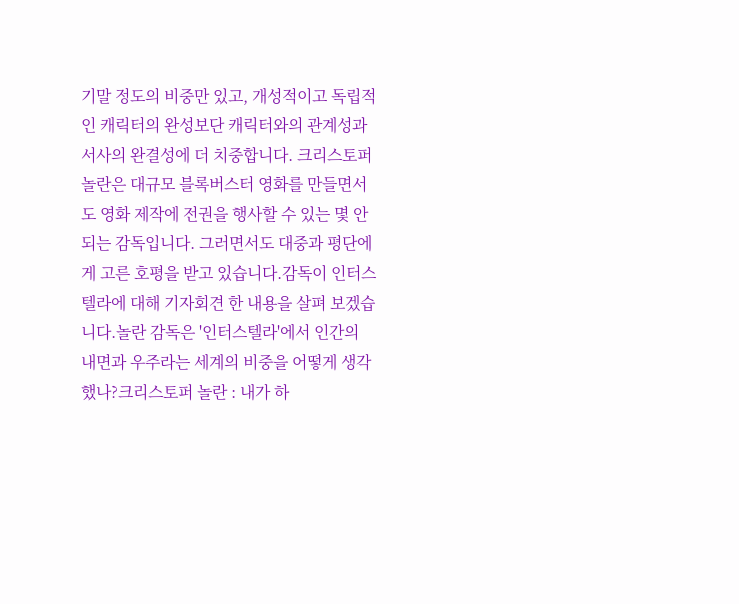기말 정도의 비중만 있고, 개성적이고 독립적인 캐릭터의 완성보단 캐릭터와의 관계성과 서사의 완결성에 더 치중합니다. 크리스토퍼 놀란은 대규모 블록버스터 영화를 만들면서도 영화 제작에 전권을 행사할 수 있는 몇 안되는 감독입니다. 그러면서도 대중과 평단에게 고른 호평을 받고 있습니다.감독이 인터스텔라에 대해 기자회견 한 내용을 살펴 보겠습니다.놀란 감독은 '인터스텔라'에서 인간의 내면과 우주라는 세계의 비중을 어떻게 생각했나?크리스토퍼 놀란 : 내가 하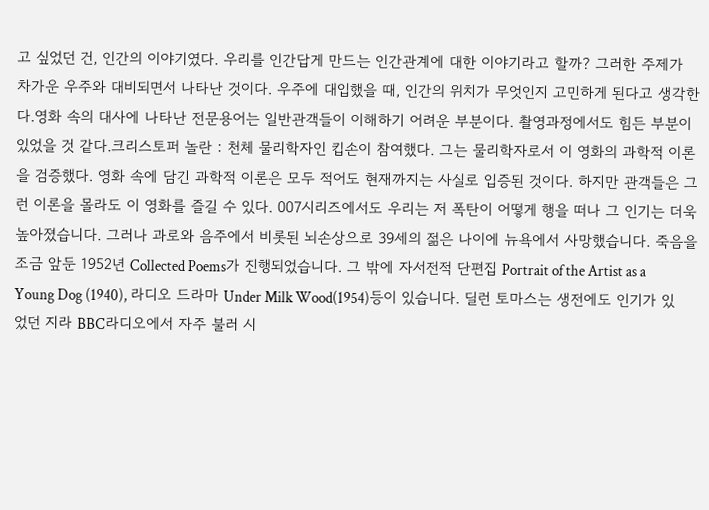고 싶었던 건, 인간의 이야기였다. 우리를 인간답게 만드는 인간관계에 대한 이야기라고 할까? 그러한 주제가 차가운 우주와 대비되면서 나타난 것이다. 우주에 대입했을 때, 인간의 위치가 무엇인지 고민하게 된다고 생각한다.영화 속의 대사에 나타난 전문용어는 일반관객들이 이해하기 어려운 부분이다. 촬영과정에서도 힘든 부분이 있었을 것 같다.크리스토퍼 놀란 : 천체 물리학자인 킵손이 참여했다. 그는 물리학자로서 이 영화의 과학적 이론을 검증했다. 영화 속에 담긴 과학적 이론은 모두 적어도 현재까지는 사실로 입증된 것이다. 하지만 관객들은 그런 이론을 몰라도 이 영화를 즐길 수 있다. 007시리즈에서도 우리는 저 폭탄이 어떻게 행을 떠나 그 인기는 더욱 높아졌습니다. 그러나 과로와 음주에서 비롯된 뇌손상으로 39세의 젊은 나이에 뉴욕에서 사망했습니다. 죽음을 조금 앞둔 1952년 Collected Poems가 진행되었습니다. 그 밖에 자서전적 단편집 Portrait of the Artist as a Young Dog (1940), 라디오 드라마 Under Milk Wood(1954)등이 있습니다. 딜런 토마스는 생전에도 인기가 있었던 지라 BBC라디오에서 자주 불러 시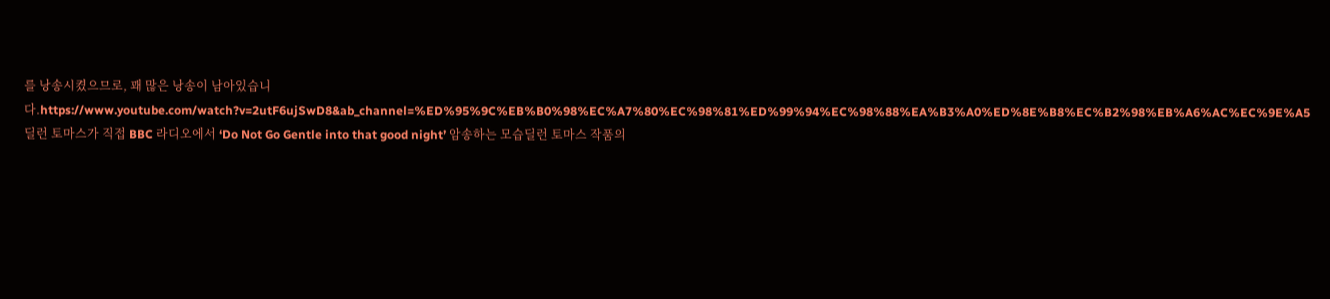를 낭송시켰으므로, 꽤 많은 낭송이 남아있습니다.https://www.youtube.com/watch?v=2utF6ujSwD8&ab_channel=%ED%95%9C%EB%B0%98%EC%A7%80%EC%98%81%ED%99%94%EC%98%88%EA%B3%A0%ED%8E%B8%EC%B2%98%EB%A6%AC%EC%9E%A5딜런 토마스가 직접 BBC 라디오에서 ‘Do Not Go Gentle into that good night’ 암송하는 모습딜런 토마스 작품의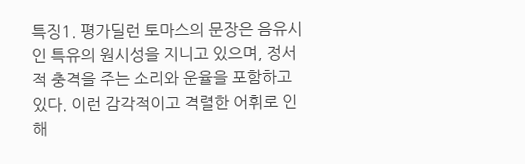특징1. 평가딜런 토마스의 문장은 음유시인 특유의 원시성을 지니고 있으며, 정서적 충격을 주는 소리와 운율을 포함하고 있다. 이런 감각적이고 격렬한 어휘로 인해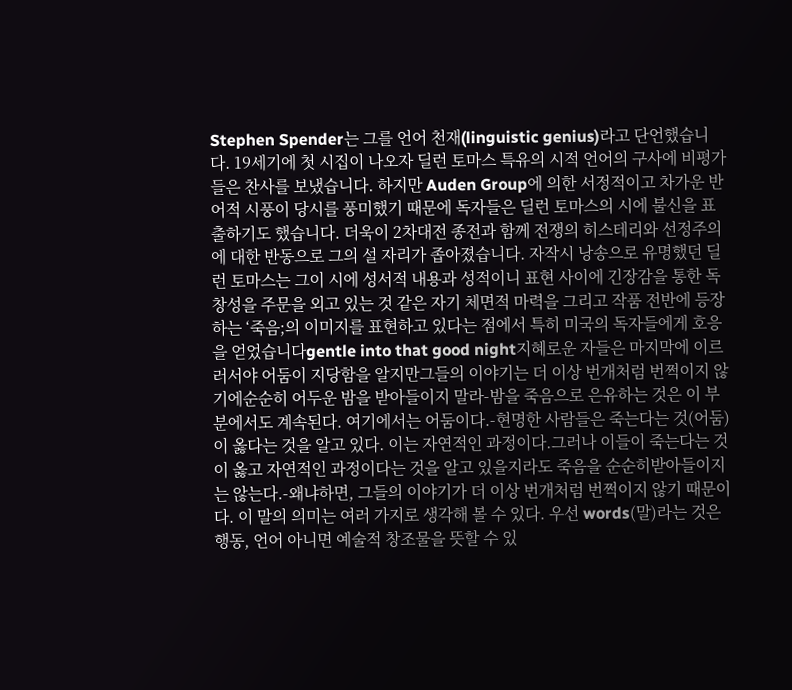Stephen Spender는 그를 언어 천재(linguistic genius)라고 단언했습니다. 19세기에 첫 시집이 나오자 딜런 토마스 특유의 시적 언어의 구사에 비평가들은 찬사를 보냈습니다. 하지만 Auden Group에 의한 서정적이고 차가운 반어적 시풍이 당시를 풍미했기 때문에 독자들은 딜런 토마스의 시에 불신을 표출하기도 했습니다. 더욱이 2차대전 종전과 함께 전쟁의 히스테리와 선정주의에 대한 반동으로 그의 설 자리가 좁아졌습니다. 자작시 낭송으로 유명했던 딜런 토마스는 그이 시에 성서적 내용과 성적이니 표현 사이에 긴장감을 통한 독창성을 주문을 외고 있는 것 같은 자기 체면적 마력을 그리고 작품 전반에 등장하는 ‘죽음;의 이미지를 표현하고 있다는 점에서 특히 미국의 독자들에게 호응을 얻었습니다gentle into that good night지혜로운 자들은 마지막에 이르러서야 어둠이 지당함을 알지만그들의 이야기는 더 이상 번개처럼 번쩍이지 않기에순순히 어두운 밤을 받아들이지 말라-밤을 죽음으로 은유하는 것은 이 부분에서도 계속된다. 여기에서는 어둠이다.-현명한 사람들은 죽는다는 것(어둠)이 옳다는 것을 알고 있다. 이는 자연적인 과정이다.그러나 이들이 죽는다는 것이 옳고 자연적인 과정이다는 것을 알고 있을지라도 죽음을 순순히받아들이지는 않는다.-왜냐하면, 그들의 이야기가 더 이상 번개처럼 번쩍이지 않기 때문이다. 이 말의 의미는 여러 가지로 생각해 볼 수 있다. 우선 words(말)라는 것은 행동, 언어 아니면 예술적 창조물을 뜻할 수 있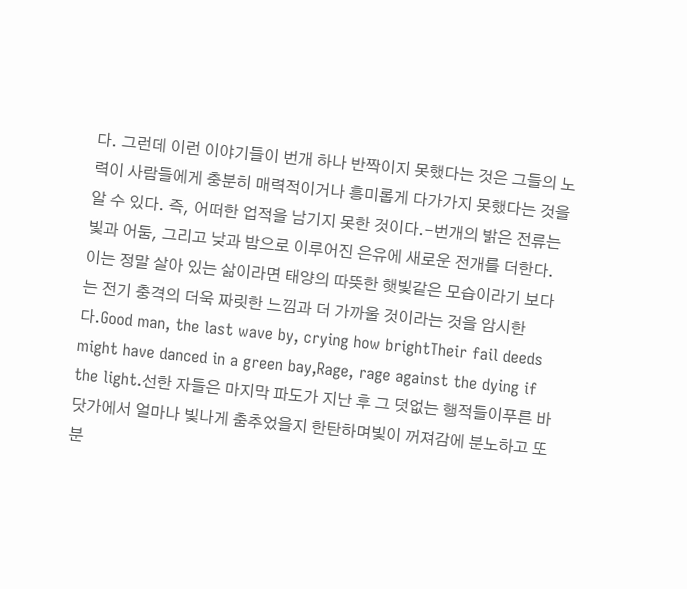다. 그런데 이런 이야기들이 번개 하나 반짝이지 못했다는 것은 그들의 노력이 사람들에게 충분히 매력적이거나 흥미롭게 다가가지 못했다는 것을 알 수 있다. 즉, 어떠한 업적을 남기지 못한 것이다.-번개의 밝은 전류는 빛과 어둠, 그리고 낮과 밤으로 이루어진 은유에 새로운 전개를 더한다. 이는 정말 살아 있는 삶이라면 태양의 따뜻한 햇빛같은 모습이라기 보다는 전기 충격의 더욱 짜릿한 느낌과 더 가까울 것이라는 것을 암시한다.Good man, the last wave by, crying how brightTheir fail deeds might have danced in a green bay,Rage, rage against the dying if the light.선한 자들은 마지막 파도가 지난 후 그 덧없는 행적들이푸른 바닷가에서 얼마나 빛나게 춤추었을지 한탄하며빛이 꺼져감에 분노하고 또 분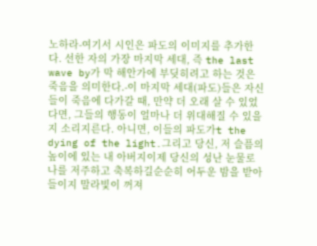노하라-여기서 시인은 파도의 이미지를 추가한다. 선한 자의 가장 마지막 세대, 즉 the last wave by가 막 해안가에 부딪히려고 하는 것은 죽음을 의미한다.-이 마지막 세대(파도)들은 자신들이 죽음에 다가갈 때, 만약 더 오래 살 수 있었다면, 그들의 행동이 얼마나 더 위대해질 수 있을지 소리지른다. 아니면, 이들의 파도가t the dying of the light.그리고 당신, 저 슬픔의 높이에 있는 내 아버지이제 당신의 성난 눈물로 나를 저주하고 축복하길순순히 어두운 밤을 받아들이지 말라빛이 꺼져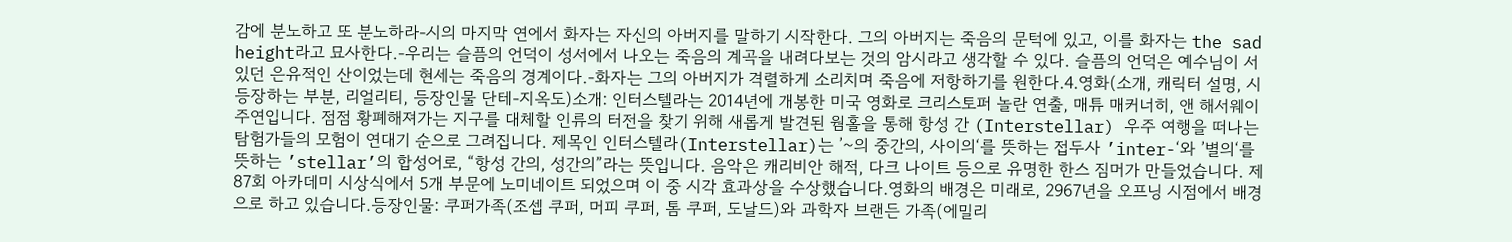감에 분노하고 또 분노하라-시의 마지막 연에서 화자는 자신의 아버지를 말하기 시작한다. 그의 아버지는 죽음의 문턱에 있고, 이를 화자는 the sad height라고 묘사한다.-우리는 슬픔의 언덕이 성서에서 나오는 죽음의 계곡을 내려다보는 것의 암시라고 생각할 수 있다. 슬픔의 언덕은 예수님이 서있던 은유적인 산이었는데 현세는 죽음의 경계이다.-화자는 그의 아버지가 격렬하게 소리치며 죽음에 저항하기를 원한다.4.영화(소개, 캐릭터 설명, 시 등장하는 부분, 리얼리티, 등장인물 단테-지옥도)소개: 인터스텔라는 2014년에 개봉한 미국 영화로 크리스토퍼 놀란 연출, 매튜 매커너히, 앤 해서웨이 주연입니다. 점점 황폐해져가는 지구를 대체할 인류의 터전을 찾기 위해 새롭게 발견된 웜홀을 통해 항성 간 (Interstellar) 우주 여행을 떠나는 탐험가들의 모험이 연대기 순으로 그려집니다. 제목인 인터스텔라(Interstellar)는 ’~의 중간의, 사이의‘를 뜻하는 접두사 ’inter-‘와 ’별의‘를 뜻하는 ’stellar’의 합성어로, “항성 간의, 성간의”라는 뜻입니다. 음악은 캐리비안 해적, 다크 나이트 등으로 유명한 한스 짐머가 만들었습니다. 제 87회 아카데미 시상식에서 5개 부문에 노미네이트 되었으며 이 중 시각 효과상을 수상했습니다.영화의 배경은 미래로, 2967년을 오프닝 시점에서 배경으로 하고 있습니다.등장인물: 쿠퍼가족(조셉 쿠퍼, 머피 쿠퍼, 톰 쿠퍼, 도날드)와 과학자 브랜든 가족(에밀리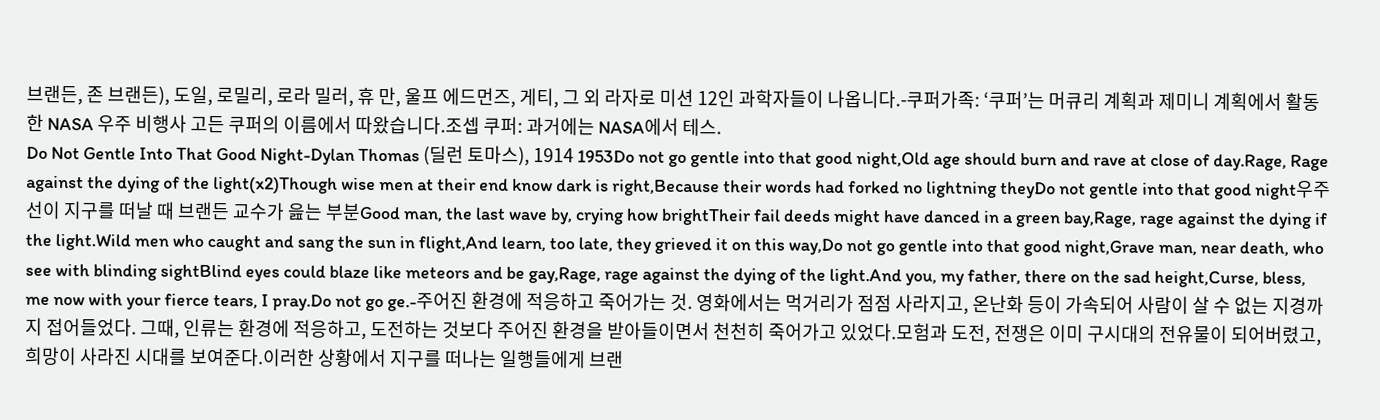브랜든, 존 브랜든), 도일, 로밀리, 로라 밀러, 휴 만, 울프 에드먼즈, 게티, 그 외 라자로 미션 12인 과학자들이 나옵니다.-쿠퍼가족: ‘쿠퍼’는 머큐리 계획과 제미니 계획에서 활동한 NASA 우주 비행사 고든 쿠퍼의 이름에서 따왔습니다.조셉 쿠퍼: 과거에는 NASA에서 테스.
Do Not Gentle Into That Good Night-Dylan Thomas (딜런 토마스), 1914 1953Do not go gentle into that good night,Old age should burn and rave at close of day.Rage, Rage against the dying of the light(x2)Though wise men at their end know dark is right,Because their words had forked no lightning theyDo not gentle into that good night우주선이 지구를 떠날 때 브랜든 교수가 읊는 부분Good man, the last wave by, crying how brightTheir fail deeds might have danced in a green bay,Rage, rage against the dying if the light.Wild men who caught and sang the sun in flight,And learn, too late, they grieved it on this way,Do not go gentle into that good night,Grave man, near death, who see with blinding sightBlind eyes could blaze like meteors and be gay,Rage, rage against the dying of the light.And you, my father, there on the sad height,Curse, bless, me now with your fierce tears, I pray.Do not go ge.-주어진 환경에 적응하고 죽어가는 것. 영화에서는 먹거리가 점점 사라지고, 온난화 등이 가속되어 사람이 살 수 없는 지경까지 접어들었다. 그때, 인류는 환경에 적응하고, 도전하는 것보다 주어진 환경을 받아들이면서 천천히 죽어가고 있었다.모험과 도전, 전쟁은 이미 구시대의 전유물이 되어버렸고, 희망이 사라진 시대를 보여준다.이러한 상황에서 지구를 떠나는 일행들에게 브랜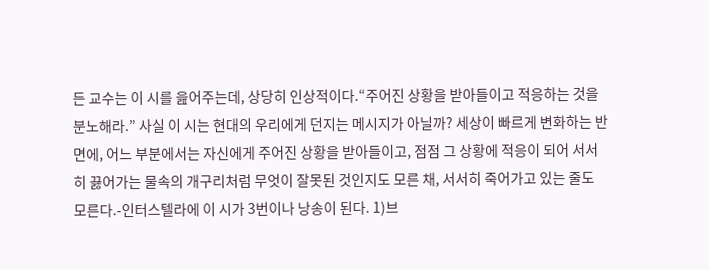든 교수는 이 시를 읊어주는데, 상당히 인상적이다.“주어진 상황을 받아들이고 적응하는 것을 분노해라.” 사실 이 시는 현대의 우리에게 던지는 메시지가 아닐까? 세상이 빠르게 변화하는 반면에, 어느 부분에서는 자신에게 주어진 상황을 받아들이고, 점점 그 상황에 적응이 되어 서서히 끓어가는 물속의 개구리처럼 무엇이 잘못된 것인지도 모른 채, 서서히 죽어가고 있는 줄도 모른다.-인터스텔라에 이 시가 3번이나 낭송이 된다. 1)브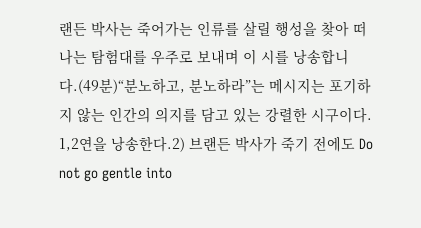랜든 박사는 죽어가는 인류를 살릴 행성을 찾아 떠나는 탐험대를 우주로 보내며 이 시를 낭송합니다.(49분)“분노하고, 분노하라”는 메시지는 포기하지 않는 인간의 의지를 담고 있는 강렬한 시구이다. 1,2연을 낭송한다.2) 브랜든 박사가 죽기 전에도 Do not go gentle into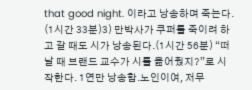that good night. 이라고 낭송하며 죽는다. (1시간 33분)3) 만박사가 쿠퍼를 죽이려 하고 갈 때도 시가 낭송된다.(1시간 56분) “떠날 때 브랜드 교수가 시를 읊어줬지?”로 시작한다. 1연만 낭송함.노인이여, 저무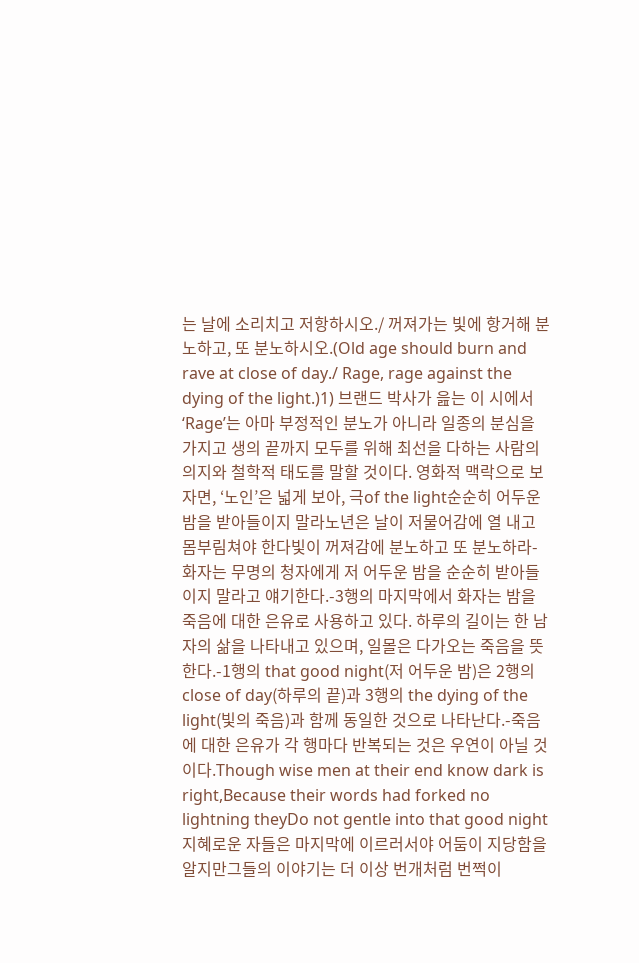는 날에 소리치고 저항하시오./ 꺼져가는 빛에 항거해 분노하고, 또 분노하시오.(Old age should burn and rave at close of day./ Rage, rage against the dying of the light.)1) 브랜드 박사가 읊는 이 시에서 ‘Rage’는 아마 부정적인 분노가 아니라 일종의 분심을 가지고 생의 끝까지 모두를 위해 최선을 다하는 사람의 의지와 철학적 태도를 말할 것이다. 영화적 맥락으로 보자면, ‘노인’은 넓게 보아, 극of the light순순히 어두운 밤을 받아들이지 말라노년은 날이 저물어감에 열 내고 몸부림쳐야 한다빛이 꺼져감에 분노하고 또 분노하라-화자는 무명의 청자에게 저 어두운 밤을 순순히 받아들이지 말라고 얘기한다.-3행의 마지막에서 화자는 밤을 죽음에 대한 은유로 사용하고 있다. 하루의 길이는 한 남자의 삶을 나타내고 있으며, 일몰은 다가오는 죽음을 뜻한다.-1행의 that good night(저 어두운 밤)은 2행의 close of day(하루의 끝)과 3행의 the dying of the light(빛의 죽음)과 함께 동일한 것으로 나타난다.-죽음에 대한 은유가 각 행마다 반복되는 것은 우연이 아닐 것이다.Though wise men at their end know dark is right,Because their words had forked no lightning theyDo not gentle into that good night지혜로운 자들은 마지막에 이르러서야 어둠이 지당함을 알지만그들의 이야기는 더 이상 번개처럼 번쩍이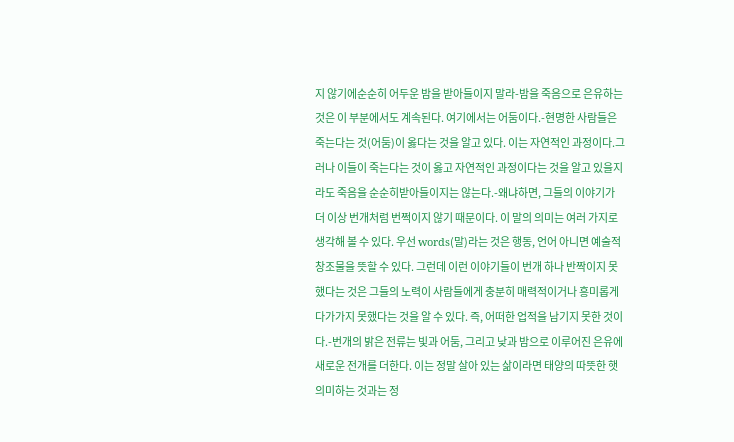지 않기에순순히 어두운 밤을 받아들이지 말라-밤을 죽음으로 은유하는 것은 이 부분에서도 계속된다. 여기에서는 어둠이다.-현명한 사람들은 죽는다는 것(어둠)이 옳다는 것을 알고 있다. 이는 자연적인 과정이다.그러나 이들이 죽는다는 것이 옳고 자연적인 과정이다는 것을 알고 있을지라도 죽음을 순순히받아들이지는 않는다.-왜냐하면, 그들의 이야기가 더 이상 번개처럼 번쩍이지 않기 때문이다. 이 말의 의미는 여러 가지로 생각해 볼 수 있다. 우선 words(말)라는 것은 행동, 언어 아니면 예술적 창조물을 뜻할 수 있다. 그런데 이런 이야기들이 번개 하나 반짝이지 못했다는 것은 그들의 노력이 사람들에게 충분히 매력적이거나 흥미롭게 다가가지 못했다는 것을 알 수 있다. 즉, 어떠한 업적을 남기지 못한 것이다.-번개의 밝은 전류는 빛과 어둠, 그리고 낮과 밤으로 이루어진 은유에 새로운 전개를 더한다. 이는 정말 살아 있는 삶이라면 태양의 따뜻한 햇 의미하는 것과는 정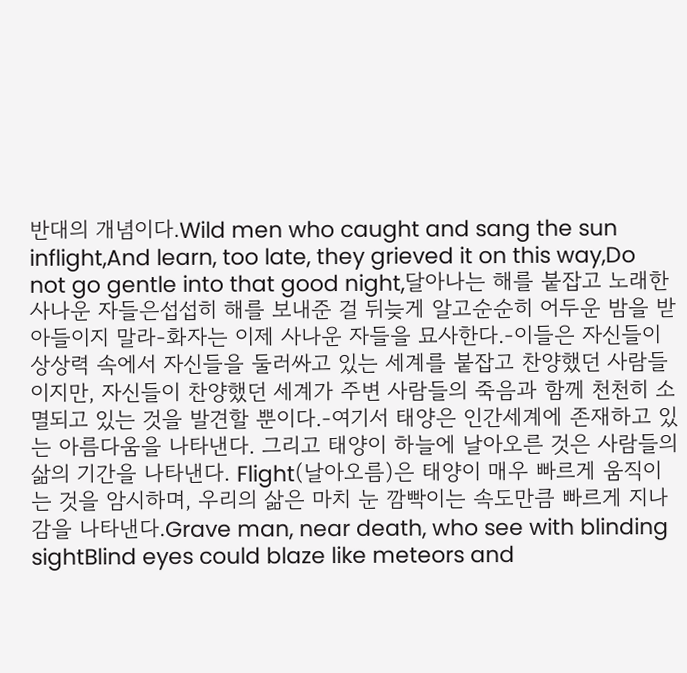반대의 개념이다.Wild men who caught and sang the sun inflight,And learn, too late, they grieved it on this way,Do not go gentle into that good night,달아나는 해를 붙잡고 노래한 사나운 자들은섭섭히 해를 보내준 걸 뒤늦게 알고순순히 어두운 밤을 받아들이지 말라-화자는 이제 사나운 자들을 묘사한다.-이들은 자신들이 상상력 속에서 자신들을 둘러싸고 있는 세계를 붙잡고 찬양했던 사람들이지만, 자신들이 찬양했던 세계가 주변 사람들의 죽음과 함께 천천히 소멸되고 있는 것을 발견할 뿐이다.-여기서 태양은 인간세계에 존재하고 있는 아름다움을 나타낸다. 그리고 태양이 하늘에 날아오른 것은 사람들의 삶의 기간을 나타낸다. Flight(날아오름)은 태양이 매우 빠르게 움직이는 것을 암시하며, 우리의 삶은 마치 눈 깜빡이는 속도만큼 빠르게 지나감을 나타낸다.Grave man, near death, who see with blinding sightBlind eyes could blaze like meteors and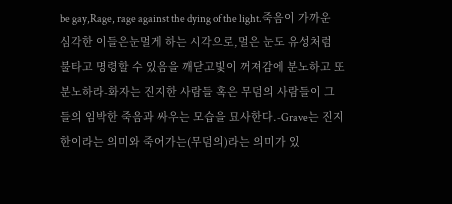be gay,Rage, rage against the dying of the light.죽음이 가까운 심각한 이들은눈멀게 하는 시각으로,멀은 눈도 유성처럼 불타고 명령할 수 있음을 깨닫고빛이 꺼져감에 분노하고 또 분노하라-화자는 진지한 사람들 혹은 무덤의 사람들이 그들의 임박한 죽음과 싸우는 모습을 묘사한다.-Grave는 진지한이라는 의미와 죽어가는(무덤의)라는 의미가 있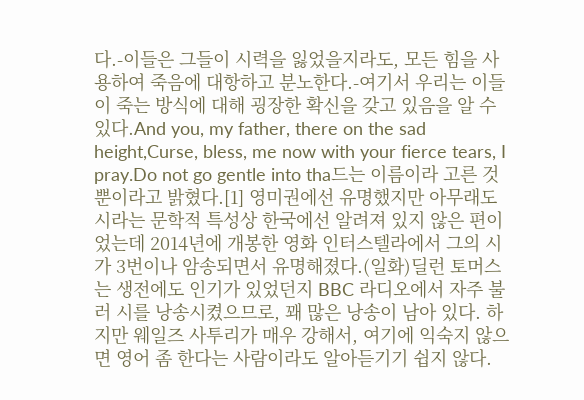다.-이들은 그들이 시력을 잃었을지라도, 모든 힘을 사용하여 죽음에 대항하고 분노한다.-여기서 우리는 이들이 죽는 방식에 대해 굉장한 확신을 갖고 있음을 알 수 있다.And you, my father, there on the sad height,Curse, bless, me now with your fierce tears, I pray.Do not go gentle into tha드는 이름이라 고른 것뿐이라고 밝혔다.[1] 영미권에선 유명했지만 아무래도 시라는 문학적 특성상 한국에선 알려져 있지 않은 편이었는데 2014년에 개봉한 영화 인터스텔라에서 그의 시가 3번이나 암송되면서 유명해졌다.(일화)딜런 토머스는 생전에도 인기가 있었던지 BBC 라디오에서 자주 불러 시를 낭송시켰으므로, 꽤 많은 낭송이 남아 있다. 하지만 웨일즈 사투리가 매우 강해서, 여기에 익숙지 않으면 영어 좀 한다는 사람이라도 알아듣기기 쉽지 않다.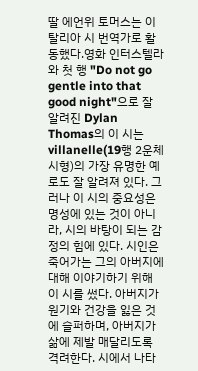딸 에언위 토머스는 이탈리아 시 번역가로 활동했다.영화 인터스텔라와 첫 행 "Do not go gentle into that good night"으로 잘 알려진 Dylan Thomas의 이 시는 villanelle(19행 2운체 시형)의 가장 유명한 예로도 잘 알려져 있다. 그러나 이 시의 중요성은 명성에 있는 것이 아니라, 시의 바탕이 되는 감정의 힘에 있다. 시인은 죽어가는 그의 아버지에 대해 이야기하기 위해 이 시를 썼다. 아버지가 원기와 건강을 잃은 것에 슬퍼하며, 아버지가 삶에 제발 매달리도록 격려한다. 시에서 나타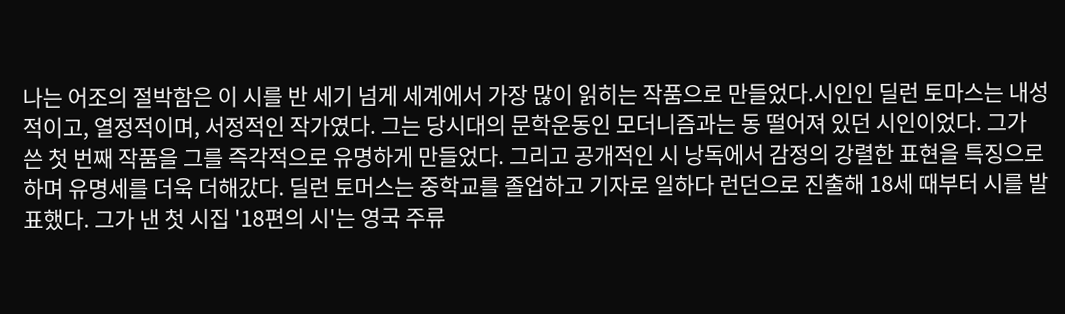나는 어조의 절박함은 이 시를 반 세기 넘게 세계에서 가장 많이 읽히는 작품으로 만들었다.시인인 딜런 토마스는 내성적이고, 열정적이며, 서정적인 작가였다. 그는 당시대의 문학운동인 모더니즘과는 동 떨어져 있던 시인이었다. 그가 쓴 첫 번째 작품을 그를 즉각적으로 유명하게 만들었다. 그리고 공개적인 시 낭독에서 감정의 강렬한 표현을 특징으로 하며 유명세를 더욱 더해갔다. 딜런 토머스는 중학교를 졸업하고 기자로 일하다 런던으로 진출해 18세 때부터 시를 발표했다. 그가 낸 첫 시집 '18편의 시'는 영국 주류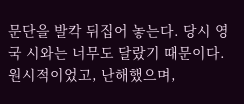문단을 발칵 뒤집어 놓는다. 당시 영국 시와는 너무도 달랐기 때문이다. 원시적이었고, 난해했으며,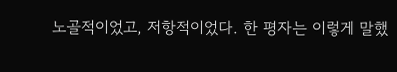노골적이었고, 저항적이었다. 한 평자는 이렇게 말했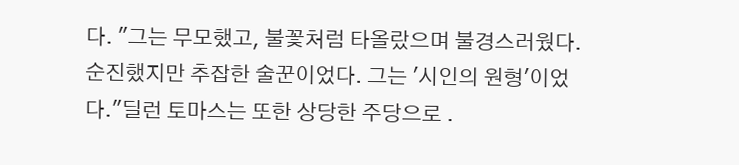다. "그는 무모했고, 불꽃처럼 타올랐으며 불경스러웠다. 순진했지만 추잡한 술꾼이었다. 그는 '시인의 원형'이었다."딜런 토마스는 또한 상당한 주당으로 .